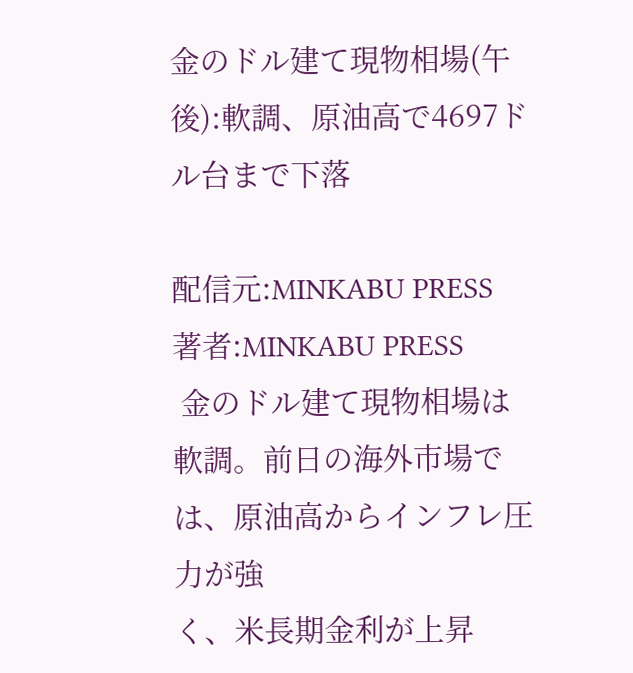金のドル建て現物相場(午後):軟調、原油高で4697ドル台まで下落

配信元:MINKABU PRESS
著者:MINKABU PRESS
 金のドル建て現物相場は軟調。前日の海外市場では、原油高からインフレ圧力が強
く、米長期金利が上昇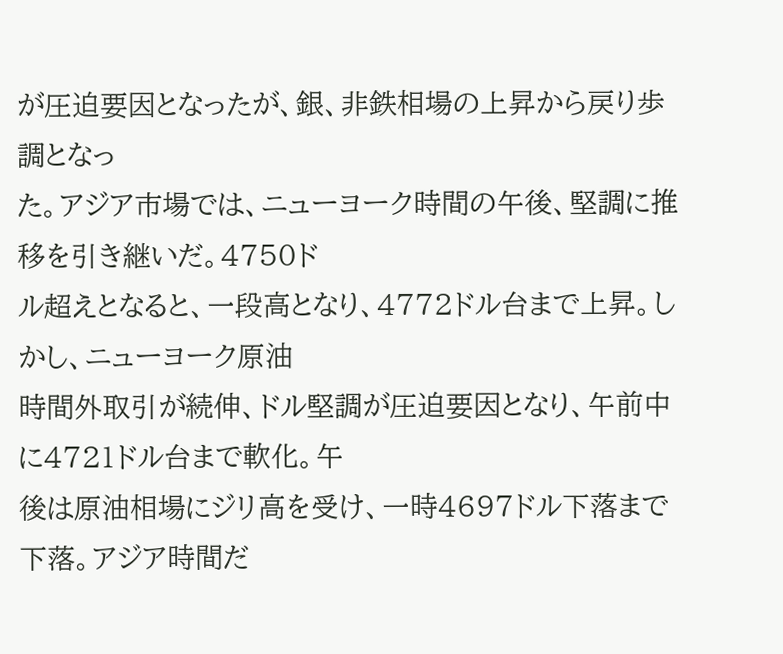が圧迫要因となったが、銀、非鉄相場の上昇から戻り歩調となっ
た。アジア市場では、ニューヨーク時間の午後、堅調に推移を引き継いだ。4750ド
ル超えとなると、一段高となり、4772ドル台まで上昇。しかし、ニューヨーク原油
時間外取引が続伸、ドル堅調が圧迫要因となり、午前中に4721ドル台まで軟化。午
後は原油相場にジリ高を受け、一時4697ドル下落まで下落。アジア時間だ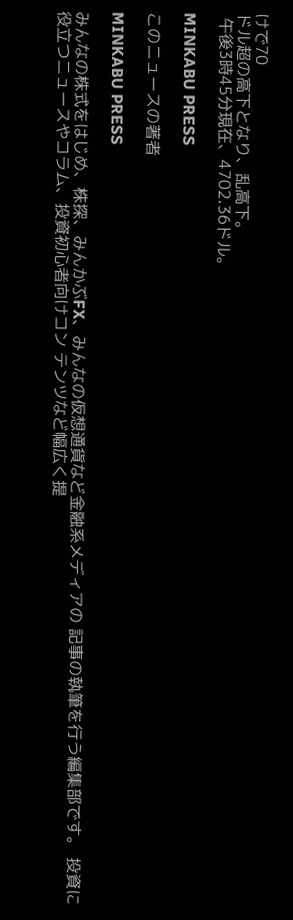けで70
ドル超の高下となり、乱高下。
 午後3時45分現在、4702.36ドル。

MINKABU PRESS

このニュースの著者

MINKABU PRESS

みんなの株式をはじめ、株探、みんかぶFX、みんなの仮想通貨など金融系メディアの 記事の執筆を行う編集部です。 投資に役立つニュースやコラム、投資初心者向けコン テンツなど幅広く提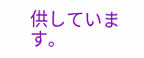供しています。